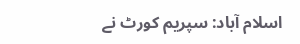اسلام آباد: سپریم کورٹ نے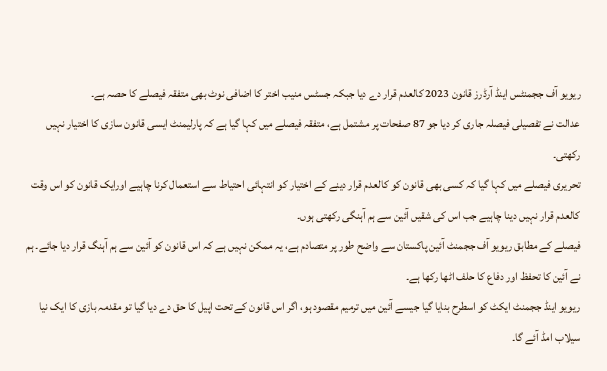ریویو آف ججمنٹس اینڈ آرڈرز قانون 2023 کالعدم قرار دے دیا جبکہ جسٹس منیب اختر کا اضافی نوٹ بھی متفقہ فیصلے کا حصہ ہے۔
عدالت نے تفصیلی فیصلہ جاری کر دیا جو 87 صفحات پر مشتمل ہے، متفقہ فیصلے میں کہا گیا ہے کہ پارلیمنٹ ایسی قانون سازی کا اختیار نہیں رکھتی۔
تحریری فیصلے میں کہا گیا کہ کسی بھی قانون کو کالعدم قرار دینے کے اختیار کو انتہائی احتیاط سے استعمال کرنا چاہیے اورایک قانون کو اس وقت کالعدم قرار نہیں دینا چاہیے جب اس کی شقیں آئین سے ہم آہنگی رکھتی ہوں۔
فیصلے کے مطابق ریویو آف ججمنٹ آئین پاکستان سے واضح طور پر متصادم ہے، یہ ممکن نہیں ہے کہ اس قانون کو آئین سے ہم آہنگ قرار دیا جائے۔ ہم نے آئین کا تحفظ اور دفاع کا حلف اٹھا رکھا ہے۔
ریویو اینڈ ججمنٹ ایکٹ کو اسطرح بنایا گیا جیسے آئین میں ترمیم مقصود ہو، اگر اس قانون کے تحت اپیل کا حق دے دیا گیا تو مقدمہ بازی کا ایک نیا سیلاب امڈ آئے گا۔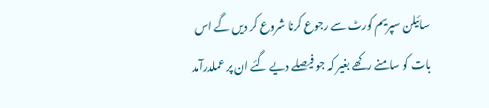سائیلن سپریم کورٹ سے رجوع کرنا شروع کر دیں گے اس بات کو سامنے رکھے بغیر کہ جو فیصلے دیے گئے ان پر عملدرآمد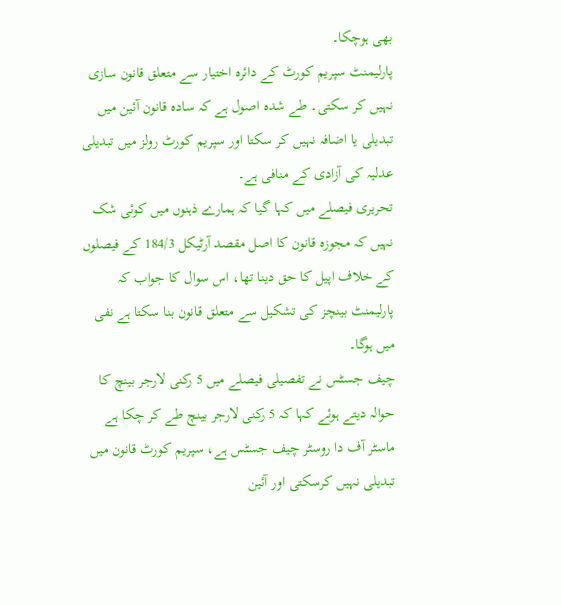بھی ہوچکا۔
پارلیمنٹ سپریم کورٹ کے دائرہ اختیار سے متعلق قانون سازی نہیں کر سکتی۔ طے شدہ اصول ہے کہ سادہ قانون آئین میں تبدیلی یا اضافہ نہیں کر سکتا اور سپریم کورٹ رولز میں تبدیلی عدلیہ کی آزادی کے منافی ہے۔
تحریری فیصلے میں کہا گیا کہ ہمارے ذہنوں میں کوئی شک نہیں کہ مجوزہ قانون کا اصل مقصد آرٹیکل 184/3 کے فیصلوں کے خلاف اپیل کا حق دینا تھا، اس سوال کا جواب کہ پارلیمنٹ بینچز کی تشکیل سے متعلق قانون بنا سکتا ہے نفی میں ہوگا۔
چیف جسٹس نے تفصیلی فیصلے میں 5 رکنی لارجر بینچ کا حوالہ دیتے ہوئے کہا کہ 5 رکنی لارجر بینچ طے کر چکا ہے ماسٹر آف دا روسٹر چیف جسٹس ہے، سپریم کورٹ قانون میں تبدیلی نہیں کرسکتی اور آئین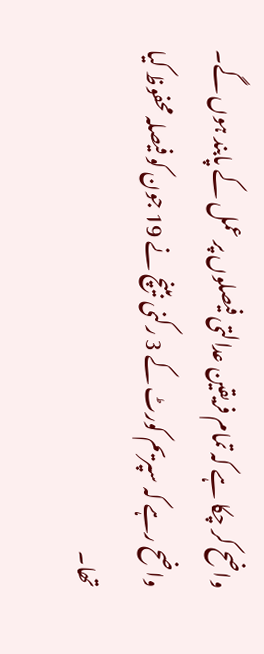واضح کر چکا ہے کہ تمام فریقین عدالتی فیصلوں پر عمل کے پابند ہوں گے۔
واضح رہے کہ سپریم کورٹ کے 3 رکنی بینچ نے 19 جون کو فیصلہ محفوظ کیا تھا۔